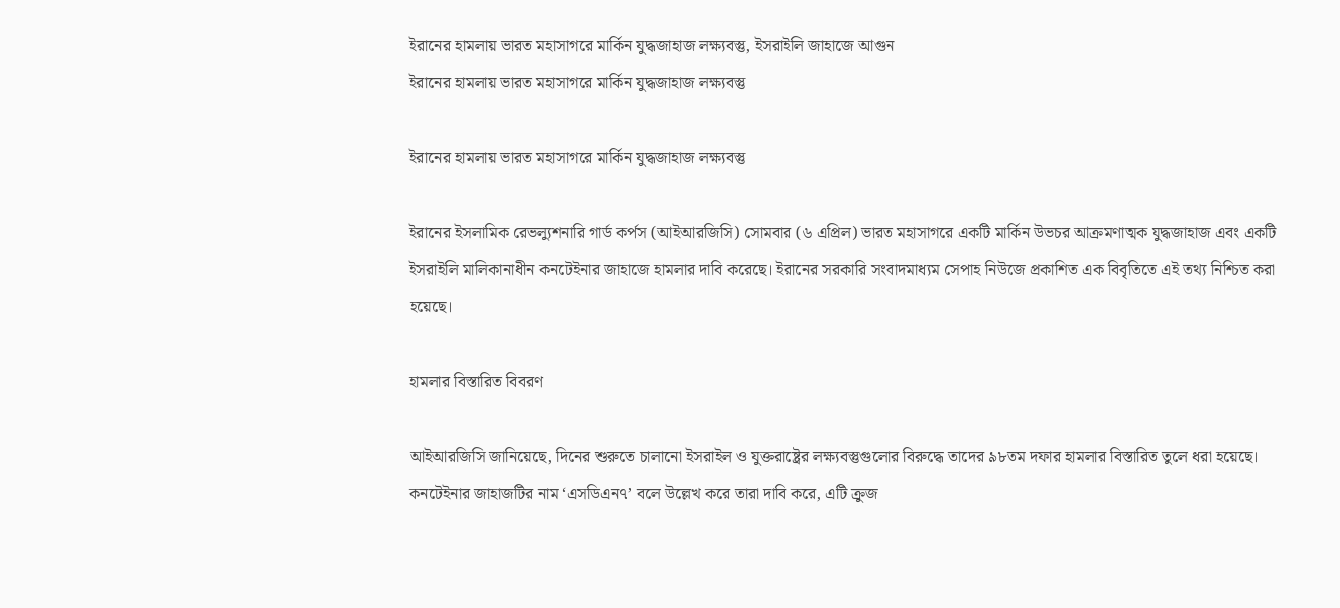ইরানের হামলায় ভারত মহাসাগরে মার্কিন যুদ্ধজাহাজ লক্ষ্যবস্তু, ইসরাইলি জাহাজে আগুন
ইরানের হামলায় ভারত মহাসাগরে মার্কিন যুদ্ধজাহাজ লক্ষ্যবস্তু

ইরানের হামলায় ভারত মহাসাগরে মার্কিন যুদ্ধজাহাজ লক্ষ্যবস্তু

ইরানের ইসলামিক রেভল্যুশনারি গার্ড কর্পস (আইআরজিসি) সোমবার (৬ এপ্রিল) ভারত মহাসাগরে একটি মার্কিন উভচর আক্রমণাত্মক যুদ্ধজাহাজ এবং একটি ইসরাইলি মালিকানাধীন কনটেইনার জাহাজে হামলার দাবি করেছে। ইরানের সরকারি সংবাদমাধ্যম সেপাহ নিউজে প্রকাশিত এক বিবৃতিতে এই তথ্য নিশ্চিত করা হয়েছে।

হামলার বিস্তারিত বিবরণ

আইআরজিসি জানিয়েছে, দিনের শুরুতে চালানো ইসরাইল ও যুক্তরাষ্ট্রের লক্ষ্যবস্তুগুলোর বিরুদ্ধে তাদের ৯৮তম দফার হামলার বিস্তারিত তুলে ধরা হয়েছে। কনটেইনার জাহাজটির নাম ‘এসডিএন৭’ বলে উল্লেখ করে তারা দাবি করে, এটি ক্রুজ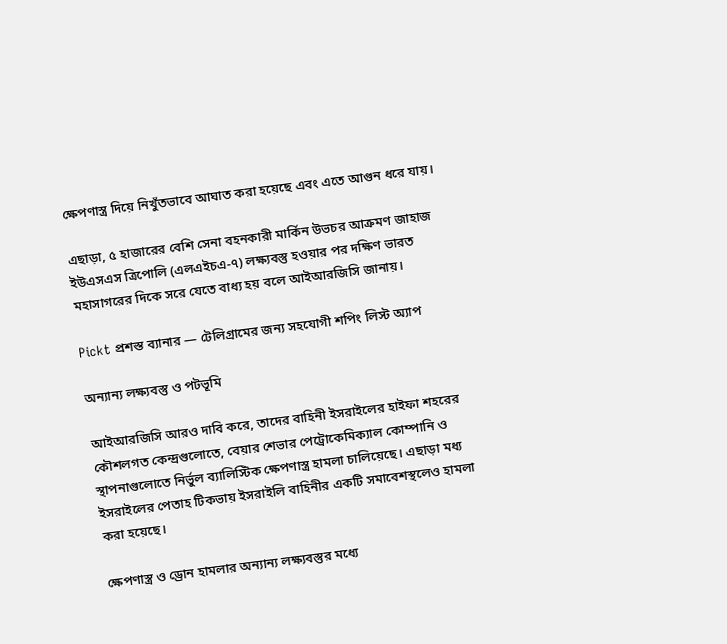ক্ষেপণাস্ত্র দিয়ে নিখুঁতভাবে আঘাত করা হয়েছে এবং এতে আগুন ধরে যায়।

এছাড়া, ৫ হাজারের বেশি সেনা বহনকারী মার্কিন উভচর আক্রমণ জাহাজ ইউএসএস ত্রিপোলি (এলএইচএ-৭) লক্ষ্যবস্তু হওয়ার পর দক্ষিণ ভারত মহাসাগরের দিকে সরে যেতে বাধ্য হয় বলে আইআরজিসি জানায়।

Pickt প্রশস্ত ব্যানার — টেলিগ্রামের জন্য সহযোগী শপিং লিস্ট অ্যাপ

অন্যান্য লক্ষ্যবস্তু ও পটভূমি

আইআরজিসি আরও দাবি করে, তাদের বাহিনী ইসরাইলের হাইফা শহরের কৌশলগত কেন্দ্রগুলোতে, বেয়ার শেভার পেট্রোকেমিক্যাল কোম্পানি ও স্থাপনাগুলোতে নির্ভুল ব্যালিস্টিক ক্ষেপণাস্ত্র হামলা চালিয়েছে। এছাড়া মধ্য ইসরাইলের পেতাহ টিকভায় ইসরাইলি বাহিনীর একটি সমাবেশস্থলেও হামলা করা হয়েছে।

ক্ষেপণাস্ত্র ও ড্রোন হামলার অন্যান্য লক্ষ্যবস্তুর মধ্যে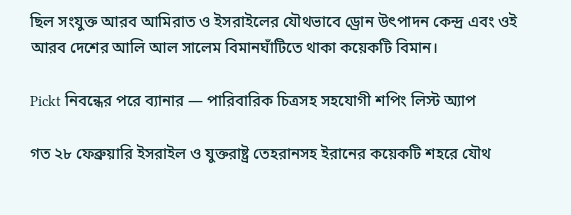ছিল সংযুক্ত আরব আমিরাত ও ইসরাইলের যৌথভাবে ড্রোন উৎপাদন কেন্দ্র এবং ওই আরব দেশের আলি আল সালেম বিমানঘাঁটিতে থাকা কয়েকটি বিমান।

Pickt নিবন্ধের পরে ব্যানার — পারিবারিক চিত্রসহ সহযোগী শপিং লিস্ট অ্যাপ

গত ২৮ ফেব্রুয়ারি ইসরাইল ও যুক্তরাষ্ট্র তেহরানসহ ইরানের কয়েকটি শহরে যৌথ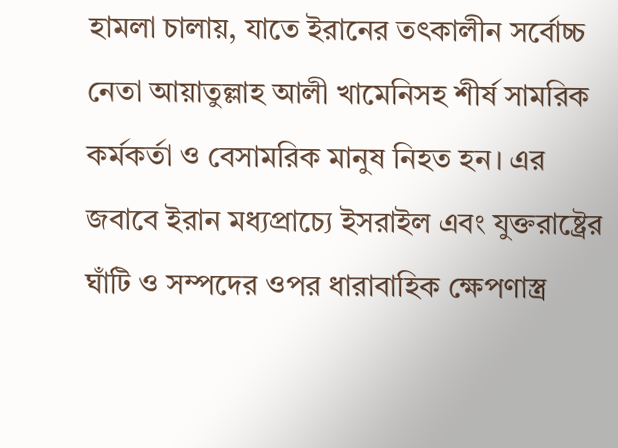হামলা চালায়, যাতে ইরানের তৎকালীন সর্বোচ্চ নেতা আয়াতুল্লাহ আলী খামেনিসহ শীর্ষ সামরিক কর্মকর্তা ও বেসামরিক মানুষ নিহত হন। এর জবাবে ইরান মধ্যপ্রাচ্যে ইসরাইল এবং যুক্তরাষ্ট্রের ঘাঁটি ও সম্পদের ওপর ধারাবাহিক ক্ষেপণাস্ত্র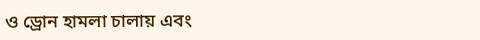ও ড্রোন হামলা চালায় এবং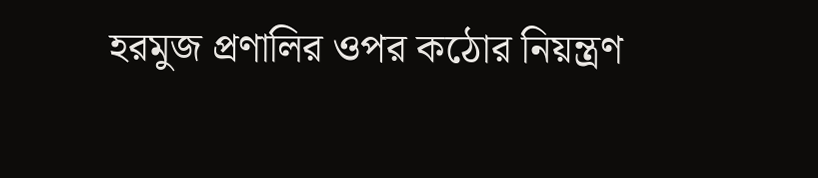হরমুজ প্রণালির ওপর কঠোর নিয়ন্ত্রণ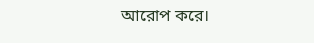আরোপ করে।